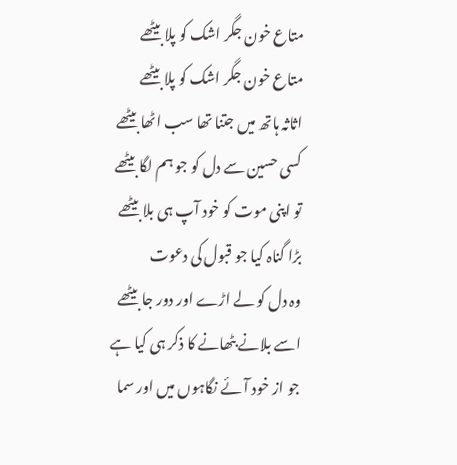متاع خون جگر اشک کو پلا بیٹھے
متاع خون جگر اشک کو پلا بیٹھے
اثاثہ ہاتھ میں جتنا تھا سب اٹھا بیٹھے
کسی حسین سے دل کو جو ہم لگا بیٹھے
تو اپنی موت کو خود آپ ہی بلا بیٹھے
بڑا گناہ کیا جو قبول کی دعوت
وہ دل کو لے اڑے اور دور جا بیٹھے
اسے بلانے بٹھانے کا ذکر ہی کیا ہے
جو از خود آئے نگاہوں میں اور سما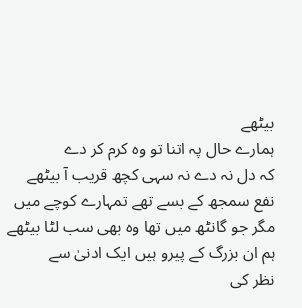بیٹھے
ہمارے حال پہ اتنا تو وہ کرم کر دے
کہ دل نہ دے نہ سہی کچھ قریب آ بیٹھے
نفع سمجھ کے بسے تھے تمہارے کوچے میں
مگر جو گانٹھ میں تھا وہ بھی سب لٹا بیٹھے
ہم ان بزرگ کے پیرو ہیں ایک ادنیٰ سے
نظر کی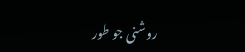روشنی جو طور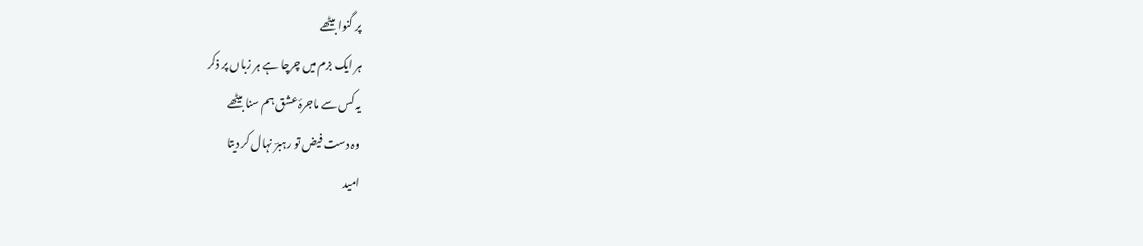پر گنوا بیٹھے
ہر ایک بزم میں چرچا ہے ہر زباں پر ذکر
یہ کس سے ماجرۂ عشق ہم سنا بیٹھے
وہ دست فیض تو رہبرؔ نہال کر دیتا
امید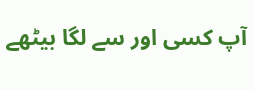آپ کسی اور سے لگا بیٹھے